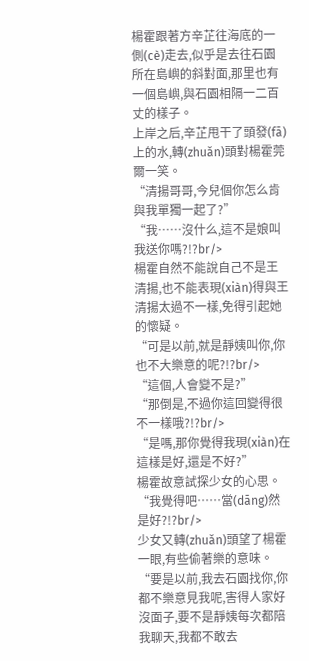楊霍跟著方辛芷往海底的一側(cè)走去,似乎是去往石園所在島嶼的斜對面,那里也有一個島嶼,與石園相隔一二百丈的樣子。
上岸之后,辛芷甩干了頭發(fā)上的水,轉(zhuǎn)頭對楊霍莞爾一笑。
“清揚哥哥,今兒個你怎么肯與我單獨一起了?”
“我……沒什么,這不是娘叫我送你嗎?!?br/>
楊霍自然不能說自己不是王清揚,也不能表現(xiàn)得與王清揚太過不一樣,免得引起她的懷疑。
“可是以前,就是靜姨叫你,你也不大樂意的呢?!?br/>
“這個,人會變不是?”
“那倒是,不過你這回變得很不一樣哦?!?br/>
“是嗎,那你覺得我現(xiàn)在這樣是好,還是不好?”
楊霍故意試探少女的心思。
“我覺得吧……當(dāng)然是好?!?br/>
少女又轉(zhuǎn)頭望了楊霍一眼,有些偷著樂的意味。
“要是以前,我去石園找你,你都不樂意見我呢,害得人家好沒面子,要不是靜姨每次都陪我聊天,我都不敢去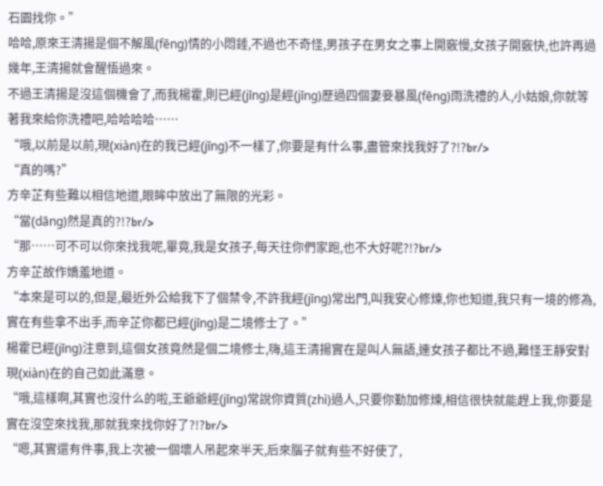石園找你。”
哈哈,原來王清揚是個不解風(fēng)情的小悶錘,不過也不奇怪,男孩子在男女之事上開竅慢,女孩子開竅快,也許再過幾年,王清揚就會醒悟過來。
不過王清揚是沒這個機會了,而我楊霍,則已經(jīng)是經(jīng)歷過四個妻妾暴風(fēng)雨洗禮的人,小姑娘,你就等著我來給你洗禮吧,哈哈哈哈……
“哦,以前是以前,現(xiàn)在的我已經(jīng)不一樣了,你要是有什么事,盡管來找我好了?!?br/>
“真的嗎?”
方辛芷有些難以相信地道,眼眸中放出了無限的光彩。
“當(dāng)然是真的?!?br/>
“那……可不可以你來找我呢,畢竟,我是女孩子,每天往你們家跑,也不大好呢?!?br/>
方辛芷故作嬌羞地道。
“本來是可以的,但是,最近外公給我下了個禁令,不許我經(jīng)常出門,叫我安心修煉,你也知道,我只有一境的修為,實在有些拿不出手,而辛芷你都已經(jīng)是二境修士了。”
楊霍已經(jīng)注意到,這個女孩竟然是個二境修士,嗨,這王清揚實在是叫人無語,連女孩子都比不過,難怪王靜安對現(xiàn)在的自己如此滿意。
“哦,這樣啊,其實也沒什么的啦,王爺爺經(jīng)常說你資質(zhì)過人,只要你勤加修煉,相信很快就能趕上我,你要是實在沒空來找我,那就我來找你好了?!?br/>
“嗯,其實還有件事,我上次被一個壞人吊起來半天,后來腦子就有些不好使了,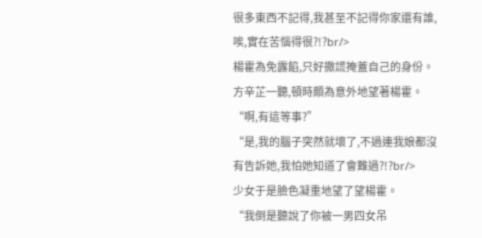很多東西不記得,我甚至不記得你家還有誰,唉,實在苦惱得很?!?br/>
楊霍為免露餡,只好撒謊掩蓋自己的身份。
方辛芷一聽,頓時頗為意外地望著楊霍。
“啊,有這等事?”
“是,我的腦子突然就壞了,不過連我娘都沒有告訴她,我怕她知道了會難過?!?br/>
少女于是臉色凝重地望了望楊霍。
“我倒是聽說了你被一男四女吊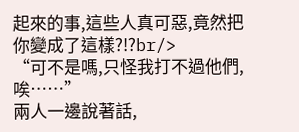起來的事,這些人真可惡,竟然把你變成了這樣?!?br/>
“可不是嗎,只怪我打不過他們,唉……”
兩人一邊說著話,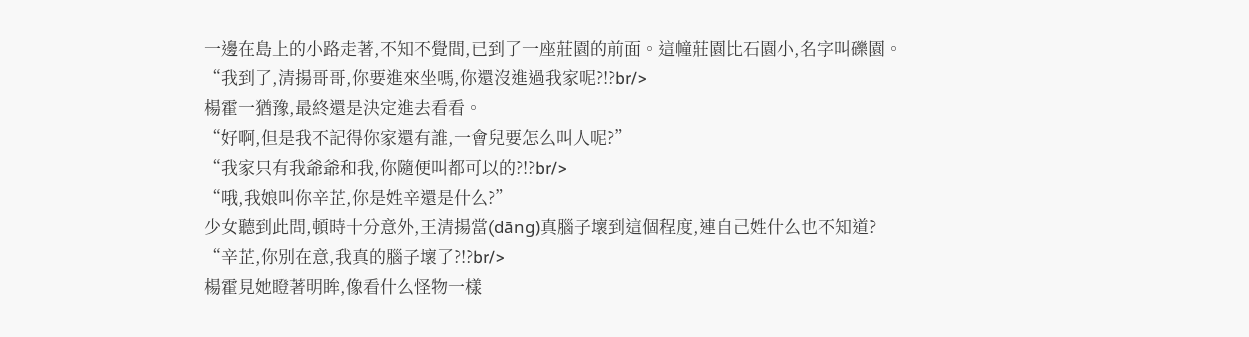一邊在島上的小路走著,不知不覺間,已到了一座莊園的前面。這幢莊園比石園小,名字叫礫園。
“我到了,清揚哥哥,你要進來坐嗎,你還沒進過我家呢?!?br/>
楊霍一猶豫,最終還是決定進去看看。
“好啊,但是我不記得你家還有誰,一會兒要怎么叫人呢?”
“我家只有我爺爺和我,你隨便叫都可以的?!?br/>
“哦,我娘叫你辛芷,你是姓辛還是什么?”
少女聽到此問,頓時十分意外,王清揚當(dāng)真腦子壞到這個程度,連自己姓什么也不知道?
“辛芷,你別在意,我真的腦子壞了?!?br/>
楊霍見她瞪著明眸,像看什么怪物一樣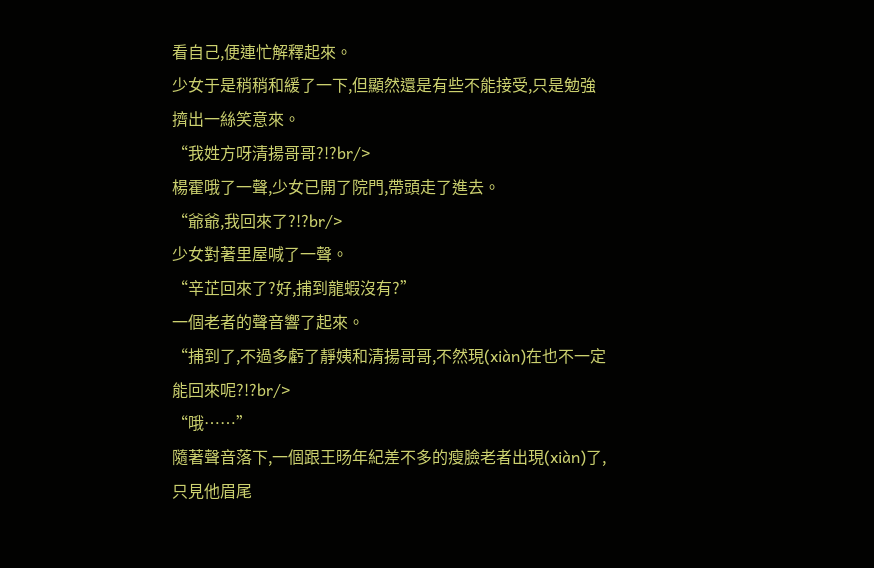看自己,便連忙解釋起來。
少女于是稍稍和緩了一下,但顯然還是有些不能接受,只是勉強擠出一絲笑意來。
“我姓方呀清揚哥哥?!?br/>
楊霍哦了一聲,少女已開了院門,帶頭走了進去。
“爺爺,我回來了?!?br/>
少女對著里屋喊了一聲。
“辛芷回來了?好,捕到龍蝦沒有?”
一個老者的聲音響了起來。
“捕到了,不過多虧了靜姨和清揚哥哥,不然現(xiàn)在也不一定能回來呢?!?br/>
“哦……”
隨著聲音落下,一個跟王旸年紀差不多的瘦臉老者出現(xiàn)了,只見他眉尾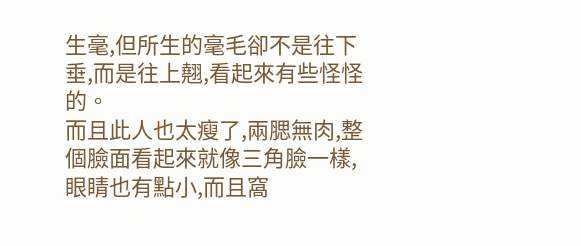生毫,但所生的毫毛卻不是往下垂,而是往上翹,看起來有些怪怪的。
而且此人也太瘦了,兩腮無肉,整個臉面看起來就像三角臉一樣,眼睛也有點小,而且窩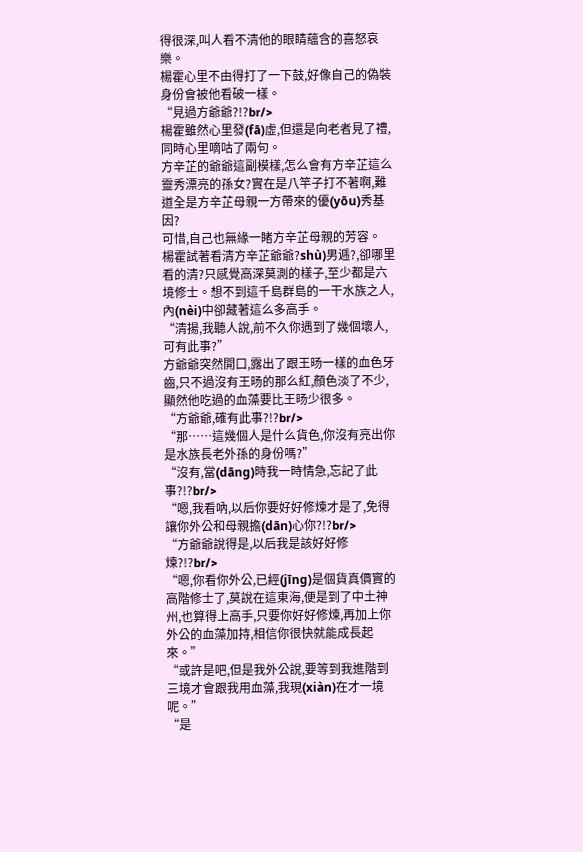得很深,叫人看不清他的眼睛蘊含的喜怒哀樂。
楊霍心里不由得打了一下鼓,好像自己的偽裝身份會被他看破一樣。
“見過方爺爺?!?br/>
楊霍雖然心里發(fā)虛,但還是向老者見了禮,同時心里嘀咕了兩句。
方辛芷的爺爺這副模樣,怎么會有方辛芷這么靈秀漂亮的孫女?實在是八竿子打不著啊,難道全是方辛芷母親一方帶來的優(yōu)秀基因?
可惜,自己也無緣一睹方辛芷母親的芳容。
楊霍試著看清方辛芷爺爺?shù)男逓?,卻哪里看的清?只感覺高深莫測的樣子,至少都是六境修士。想不到這千島群島的一干水族之人,內(nèi)中卻藏著這么多高手。
“清揚,我聽人說,前不久你遇到了幾個壞人,可有此事?”
方爺爺突然開口,露出了跟王旸一樣的血色牙齒,只不過沒有王旸的那么紅,顏色淡了不少,顯然他吃過的血藻要比王旸少很多。
“方爺爺,確有此事?!?br/>
“那……這幾個人是什么貨色,你沒有亮出你是水族長老外孫的身份嗎?”
“沒有,當(dāng)時我一時情急,忘記了此事?!?br/>
“嗯,我看吶,以后你要好好修煉才是了,免得讓你外公和母親擔(dān)心你?!?br/>
“方爺爺說得是,以后我是該好好修煉?!?br/>
“嗯,你看你外公,已經(jīng)是個貨真價實的高階修士了,莫說在這東海,便是到了中土神州,也算得上高手,只要你好好修煉,再加上你外公的血藻加持,相信你很快就能成長起來。”
“或許是吧,但是我外公說,要等到我進階到三境才會跟我用血藻,我現(xiàn)在才一境呢。”
“是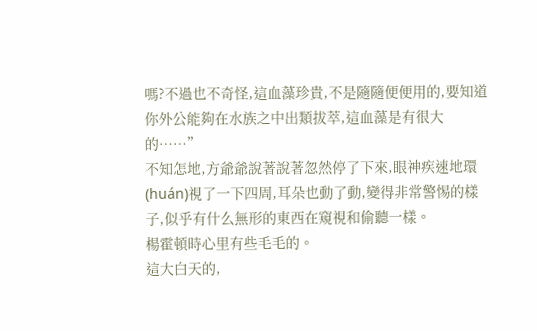嗎?不過也不奇怪,這血藻珍貴,不是隨隨便便用的,要知道你外公能夠在水族之中出類拔萃,這血藻是有很大的……”
不知怎地,方爺爺說著說著忽然停了下來,眼神疾速地環(huán)視了一下四周,耳朵也動了動,變得非常警惕的樣子,似乎有什么無形的東西在窺視和偷聽一樣。
楊霍頓時心里有些毛毛的。
這大白天的,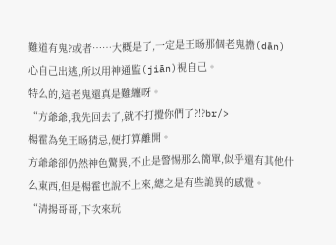難道有鬼?或者……大概是了,一定是王旸那個老鬼擔(dān)心自己出逃,所以用神通監(jiān)視自己。
特么的,這老鬼還真是難纏呀。
“方爺爺,我先回去了,就不打攪你們了?!?br/>
楊霍為免王旸猜忌,便打算離開。
方爺爺卻仍然神色驚異,不止是警惕那么簡單,似乎還有其他什么東西,但是楊霍也說不上來,總之是有些詭異的感覺。
“清揚哥哥,下次來玩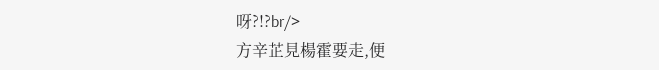呀?!?br/>
方辛芷見楊霍要走,便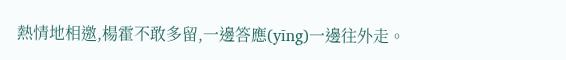熱情地相邀,楊霍不敢多留,一邊答應(yīng)一邊往外走。